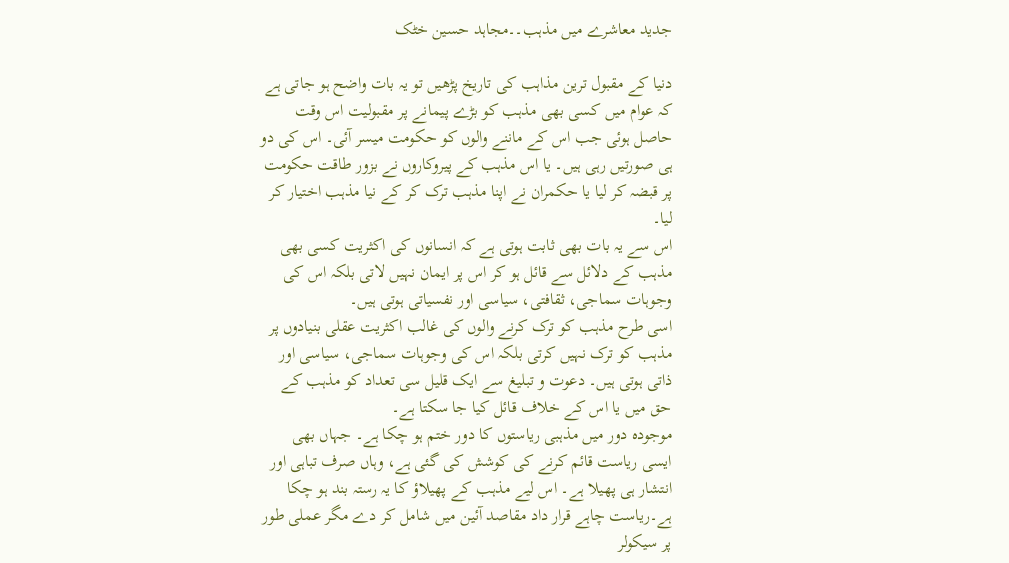جدید معاشرے میں مذہب۔۔مجاہد حسین خٹک

دنیا کے مقبول ترین مذاہب کی تاریخ پڑھیں تو یہ بات واضح ہو جاتی ہے کہ عوام میں کسی بھی مذہب کو بڑے پیمانے پر مقبولیت اس وقت حاصل ہوئی جب اس کے ماننے والوں کو حکومت میسر آئی۔ اس کی دو ہی صورتیں رہی ہیں۔ یا اس مذہب کے پیروکاروں نے بزور طاقت حکومت پر قبضہ کر لیا یا حکمران نے اپنا مذہب ترک کر کے نیا مذہب اختیار کر لیا۔
اس سے یہ بات بھی ثابت ہوتی ہے کہ انسانوں کی اکثریت کسی بھی مذہب کے دلائل سے قائل ہو کر اس پر ایمان نہیں لاتی بلکہ اس کی وجوہات سماجی، ثقافتی، سیاسی اور نفسیاتی ہوتی ہیں۔
اسی طرح مذہب کو ترک کرنے والوں کی غالب اکثریت عقلی بنیادوں پر مذہب کو ترک نہیں کرتی بلکہ اس کی وجوہات سماجی، سیاسی اور ذاتی ہوتی ہیں۔ دعوت و تبلیغ سے ایک قلیل سی تعداد کو مذہب کے حق میں یا اس کے خلاف قائل کیا جا سکتا ہے۔
موجودہ دور میں مذہبی ریاستوں کا دور ختم ہو چکا ہے۔ جہاں بھی ایسی ریاست قائم کرنے کی کوشش کی گئی ہے، وہاں صرف تباہی اور انتشار ہی پھیلا ہے۔ اس لیے مذہب کے پھیلاؤ کا یہ رستہ بند ہو چکا ہے۔ریاست چاہے قرار داد مقاصد آئین میں شامل کر دے مگر عملی طور پر سیکولر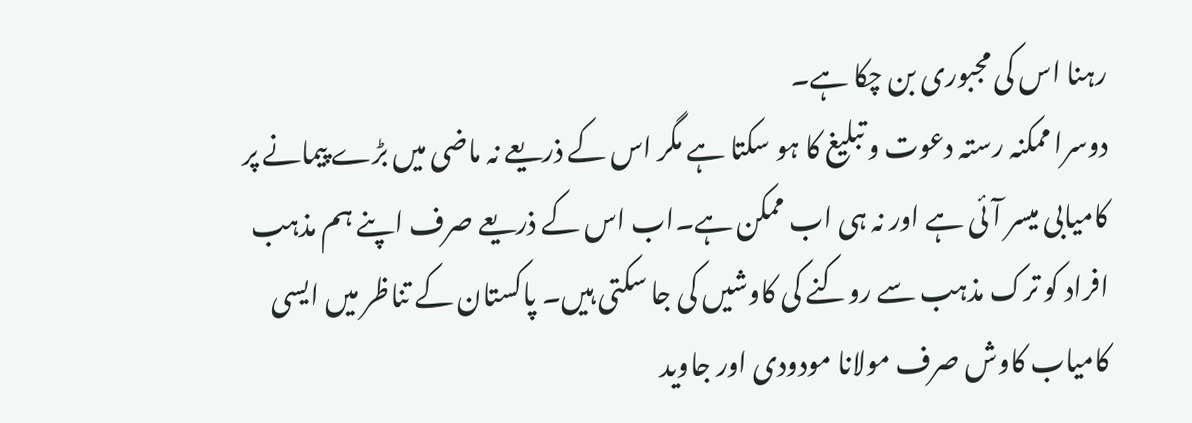رہنا اس کی مجبوری بن چکا ہے۔
دوسرا ممکنہ رستہ دعوت و تبلیغ کا ہو سکتا ہے مگر اس کے ذریعے نہ ماضی میں بڑے پیمانے پر کامیابی میسر آئی ہے اور نہ ہی اب ممکن ہے۔اب اس کے ذریعے صرف اپنے ہم مذہب افراد کو ترک مذہب سے روکنے کی کاوشیں کی جا سکتی ہیں۔ پاکستان کے تناظر میں ایسی کامیاب کاوش صرف مولانا مودودی اور جاوید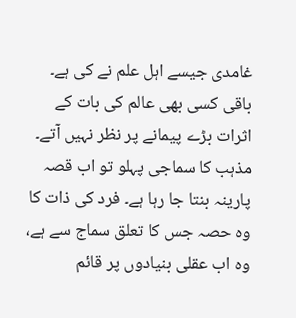غامدی جیسے اہل علم نے کی ہے۔ باقی کسی بھی عالم کی بات کے اثرات بڑے پیمانے پر نظر نہیں آتے۔
مذہب کا سماجی پہلو تو اب قصہ پارینہ بنتا جا رہا ہے۔ فرد کی ذات کا وہ حصہ جس کا تعلق سماج سے ہے، وہ اب عقلی بنیادوں پر قائم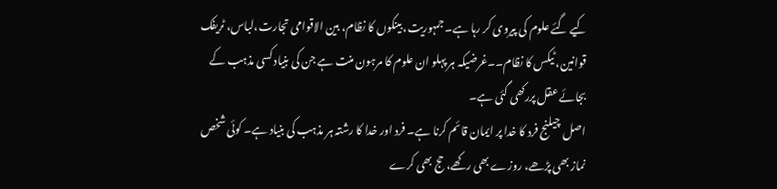کیے گئے علوم کی پیروی کر رہا ہے۔ جمہوریت، بینکوں کا نظام، بین الاقوامی تجارت،لباس، ٹریفک قوانین، ٹیکس کا نظام۔۔غرضیکہ ہر پہلو ان علوم کا مرہون منت ہے جن کی بنیاد کسی مذہب کے بجائے عقل پررکھی گئی ہے۔
اصل چیلنج فرد کا خدا پر ایمان قائم کرنا ہے۔ فرد اور خدا کا رشتہ ہر مذہب کی بنیاد ہے۔ کوئی شخص نماز بھی پڑھے، روزے بھی رکھے، حج بھی کرے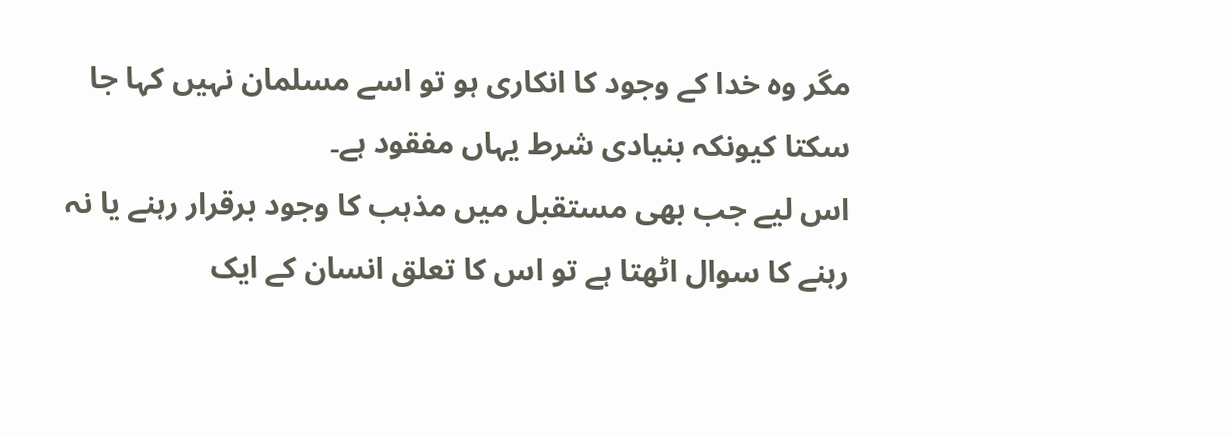مگر وہ خدا کے وجود کا انکاری ہو تو اسے مسلمان نہیں کہا جا سکتا کیونکہ بنیادی شرط یہاں مفقود ہے۔
اس لیے جب بھی مستقبل میں مذہب کا وجود برقرار رہنے یا نہ رہنے کا سوال اٹھتا ہے تو اس کا تعلق انسان کے ایک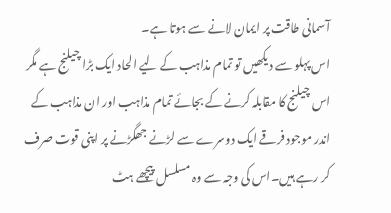آسمانی طاقت پر ایمان لانے سے ہوتا ہے۔
اس پہلو سے دیکھیں تو تمام مذاہب کے لیے الحاد ایک بڑا چیلنج ہے مگر اس چیلنج کا مقابلہ کرنے کے بجائے تمام مذاہب اور ان مذاہب کے اندر موجود فرقے ایک دوسرے سے لڑنے جھگڑنے پر اپنی قوت صرف کر رہے ہیں۔اس کی وجہ سے وہ مسلسل پیچھے ہٹ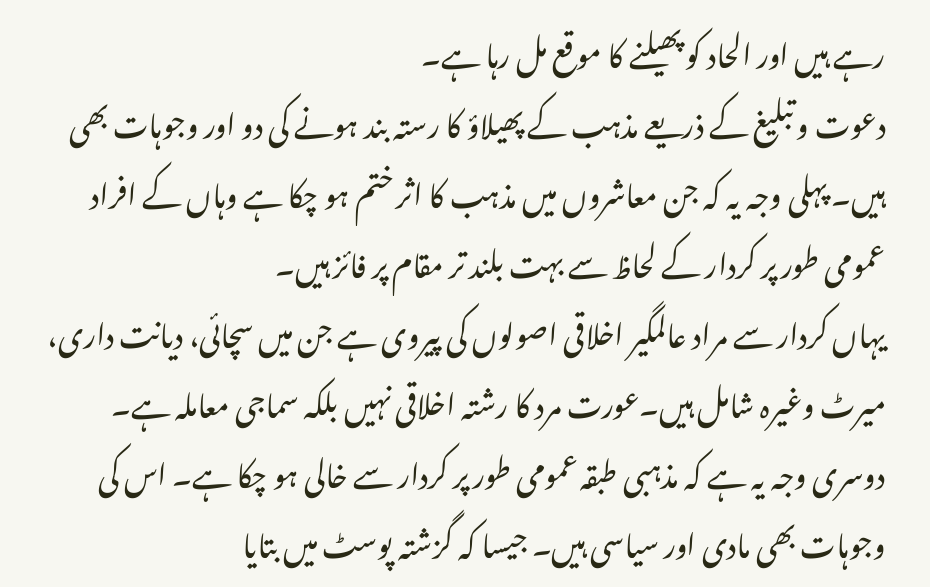رہے ہیں اور الحاد کو پھیلنے کا موقع مل رہا ہے۔
دعوت و تبلیغ کے ذریعے مذہب کے پھیلاؤ کا رستہ بند ہونے کی دو اور وجوہات بھی ہیں۔ پہلی وجہ یہ کہ جن معاشروں میں مذہب کا اثر ختم ہو چکا ہے وہاں کے افراد عمومی طور پر کردار کے لحاظ سے بہت بلند تر مقام پر فائز ہیں۔
یہاں کردار سے مراد عالمگیر اخلاقی اصولوں کی پیروی ہے جن میں سچائی، دیانت داری، میرٹ وغیرہ شامل ہیں۔عورت مرد کا رشتہ اخلاقی نہیں بلکہ سماجی معاملہ ہے۔
دوسری وجہ یہ ہے کہ مذہبی طبقہ عمومی طور پر کردار سے خالی ہو چکا ہے۔ اس کی وجوہات بھی مادی اور سیاسی ہیں۔ جیسا کہ گزشتہ پوسٹ میں بتایا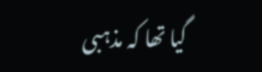گیا تھا کہ مذہبی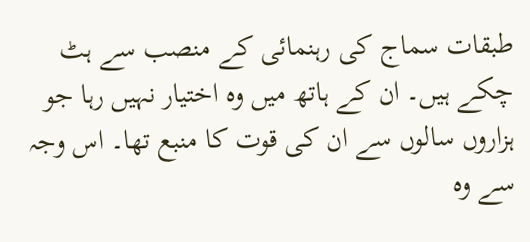طبقات سماج کی رہنمائی کے منصب سے ہٹ چکے ہیں۔ ان کے ہاتھ میں وہ اختیار نہیں رہا جو ہزاروں سالوں سے ان کی قوت کا منبع تھا۔ اس وجہ سے وہ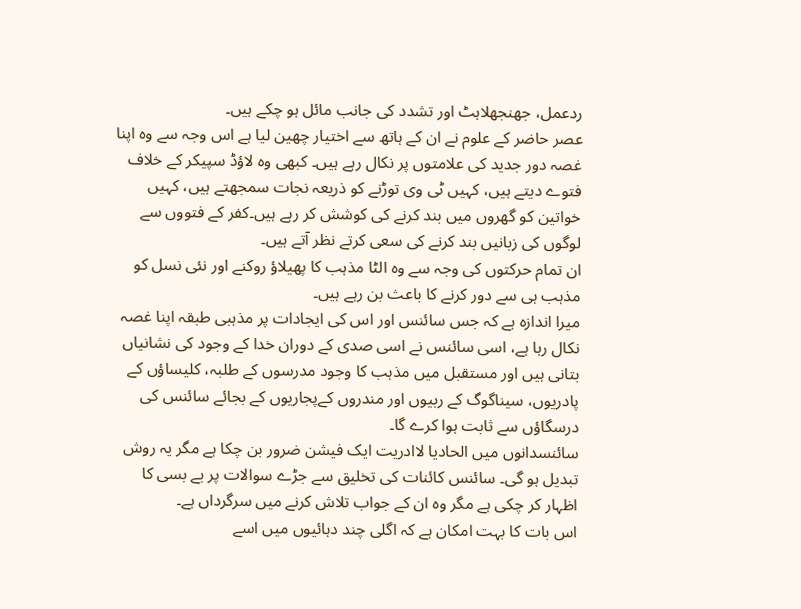ردعمل، جھنجھلاہٹ اور تشدد کی جانب مائل ہو چکے ہیں۔
عصر حاضر کے علوم نے ان کے ہاتھ سے اختیار چھین لیا ہے اس وجہ سے وہ اپنا غصہ دور جدید کی علامتوں پر نکال رہے ہیں۔ کبھی وہ لاؤڈ سپیکر کے خلاف فتوے دیتے ہیں، کہیں ٹی وی توڑنے کو ذریعہ نجات سمجھتے ہیں، کہیں خواتین کو گھروں میں بند کرنے کی کوشش کر رہے ہیں۔کفر کے فتووں سے لوگوں کی زبانیں بند کرنے کی سعی کرتے نظر آتے ہیں۔
ان تمام حرکتوں کی وجہ سے وہ الٹا مذہب کا پھیلاؤ روکنے اور نئی نسل کو مذہب ہی سے دور کرنے کا باعث بن رہے ہیں۔
میرا اندازہ ہے کہ جس سائنس اور اس کی ایجادات پر مذہبی طبقہ اپنا غصہ نکال رہا ہے، اسی سائنس نے اسی صدی کے دوران خدا کے وجود کی نشانیاں بتانی ہیں اور مستقبل میں مذہب کا وجود مدرسوں کے طلبہ، کلیساؤں کے پادریوں، سیناگوگ کے ربیوں اور مندروں کےپجاریوں کے بجائے سائنس کی درسگاؤں سے ثابت ہوا کرے گا۔
سائنسدانوں میں الحادیا لاادریت ایک فیشن ضرور بن چکا ہے مگر یہ روش تبدیل ہو گی۔ سائنس کائنات کی تخلیق سے جڑے سوالات پر بے بسی کا اظہار کر چکی ہے مگر وہ ان کے جواب تلاش کرنے میں سرگرداں ہے۔
اس بات کا بہت امکان ہے کہ اگلی چند دہائیوں میں اسے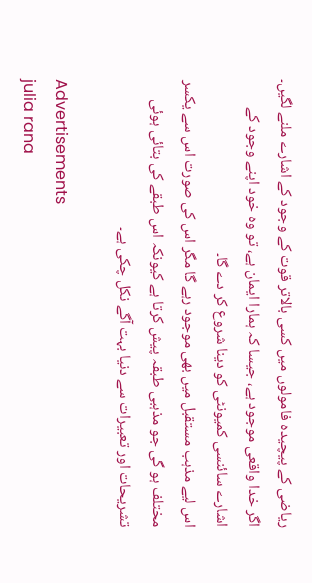ریاضی کے پیچیدہ فامولوں میں کسی بالاتر قوت کے وجود کے اشارے ملنے لگیں۔ اگر خدا واقعی موجود ہے، جیسا کہ ہمارا ایمان ہے، تو وہ خود اپنے وجود کے اشارے سائنسی کمیونٹی کو دینا شروع کر دے گا۔
اس لیے مذہب مستقبل میں بھی موجود رہے گا مگر اس کی صورت اس سے یکسر مختلف ہو گی جو مذہبی طبقہ پیش کرتا ہے کیونکہ اس طبقے کی بتائی ہوئی تشریحات اور تعبیرات سے دنیا بہت آگے نکل چکی ہے۔

Advertisements
julia rana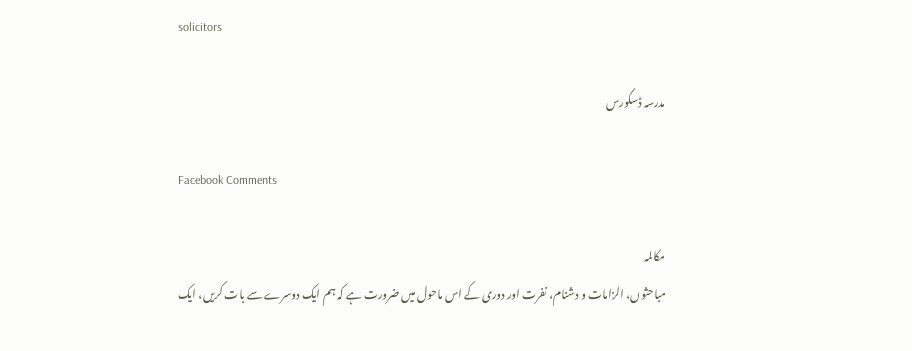solicitors

مدرسہ ڈسکورس

Facebook Comments

مکالمہ
مباحثوں، الزامات و دشنام، نفرت اور دوری کے اس ماحول میں ضرورت ہے کہ ہم ایک دوسرے سے بات کریں، ایک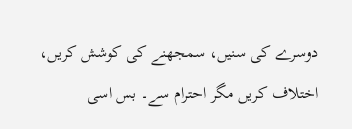دوسرے کی سنیں، سمجھنے کی کوشش کریں، اختلاف کریں مگر احترام سے۔ بس اسی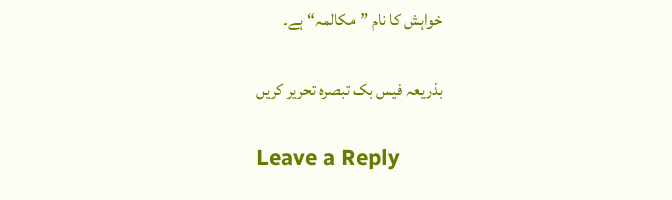خواہش کا نام ”مکالمہ“ ہے۔

بذریعہ فیس بک تبصرہ تحریر کریں

Leave a Reply